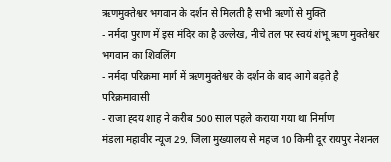ऋणमुक्तेश्वर भगवान के दर्शन से मिलती है सभी ऋणों से मुक्ति
- नर्मदा पुराण में इस मंदिर का है उल्लेख, नीचे तल पर स्वयं शंभू ऋण मुक्तेश्वर भगवान का शिवलिंग
- नर्मदा परिक्रमा मार्ग में ऋणमुक्तेश्वर के दर्शन के बाद आगे बढ़ते है परिक्रमावासी
- राजा ह्दय शाह ने करीब 500 साल पहले कराया गया था निर्माण
मंडला महावीर न्यूज 29. जिला मुख्यालय से महज 10 किमी दूर रायपुर नेशनल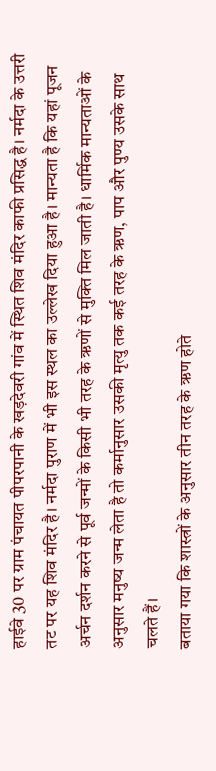हाईवे 30 पर ग्राम पंचायत पीपरपानी के खड़देवरी गांव में स्थित शिव मंदिर काफी प्रसिद्ध है। नर्मदा के उत्तरी तट पर यह शिव मंदिर है। नर्मदा पुराण में भी इस स्थल का उल्लेख दिया हुआ है। मान्यता है कि यहां पूजन अर्चन दर्शन करने से पूर्व जन्मों के किसी भी तरह के ऋणों से मुक्ति मिल जाती है। धार्मिक मान्यताओं के अनुसार मनुष्य जन्म लेता है तो कर्मानुसार उसकी मृत्यु तक कई तरह के ऋण, पाप और पुण्य उसके साथ चलते हैं।
बताया गया कि शास्त्रों के अनुसार तीन तरह के ऋण होते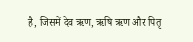है, जिसमें देव ऋण, ऋषि ऋण और पितृ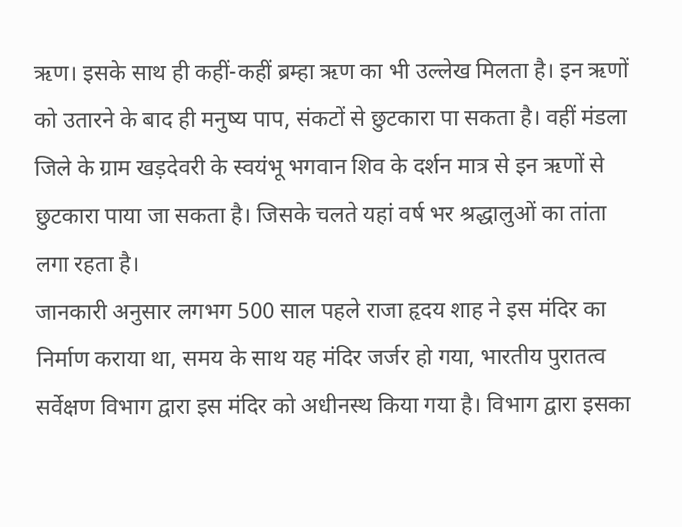ऋण। इसके साथ ही कहीं-कहीं ब्रम्हा ऋण का भी उल्लेख मिलता है। इन ऋणों को उतारने के बाद ही मनुष्य पाप, संकटों से छुटकारा पा सकता है। वहीं मंडला जिले के ग्राम खड़देवरी के स्वयंभू भगवान शिव के दर्शन मात्र से इन ऋणों से छुटकारा पाया जा सकता है। जिसके चलते यहां वर्ष भर श्रद्धालुओं का तांता लगा रहता है।
जानकारी अनुसार लगभग 500 साल पहले राजा हृदय शाह ने इस मंदिर का निर्माण कराया था, समय के साथ यह मंदिर जर्जर हो गया, भारतीय पुरातत्व सर्वेक्षण विभाग द्वारा इस मंदिर को अधीनस्थ किया गया है। विभाग द्वारा इसका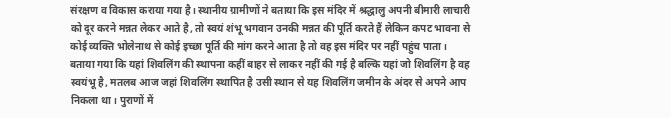संरक्षण व विकास कराया गया है। स्थानीय ग्रामीणों ने बताया कि इस मंदिर में श्रद्धालु अपनी बीमारी लाचारी को दूर करने मन्नत लेकर आते है, तो स्वयं शंभू भगवान उनकी मन्नत की पूर्ति करते हैं लेकिन कपट भावना से कोई व्यक्ति भोलेनाथ से कोई इच्छा पूर्ति की मांग करने आता है तो वह इस मंदिर पर नहीं पहुंच पाता।
बताया गया कि यहां शिवलिंग की स्थापना कहीं बाहर से लाकर नहीं की गई है बल्कि यहां जो शिवलिंग है वह स्वयंभू है, मतलब आज जहां शिवलिंग स्थापित है उसी स्थान से यह शिवलिंग जमीन के अंदर से अपने आप निकला था। पुराणों में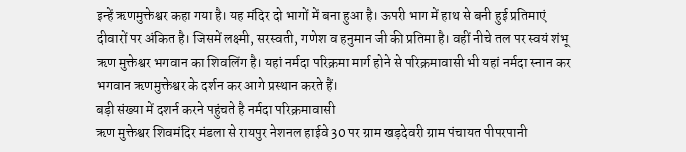इन्हें ऋणमुक्तेश्वर कहा गया है। यह मंदिर दो भागों में बना हुआ है। ऊपरी भाग में हाथ से बनी हुई प्रतिमाएं दीवारों पर अंकित है। जिसमें लक्ष्मी, सरस्वती, गणेश व हनुमान जी की प्रतिमा है। वहीं नीचे तल पर स्वयं शंभू ऋण मुक्तेश्वर भगवान का शिवलिंग है। यहां नर्मदा परिक्रमा मार्ग होने से परिक्रमावासी भी यहां नर्मदा स्नान कर भगवान ऋणमुक्तेश्वर के दर्शन कर आगे प्रस्थान करते हैं।
बड़ी संख्या में दशर्न करने पहुंचते है नर्मदा परिक्रमावासी
ऋण मुक्तेश्वर शिवमंदिर मंडला से रायपुर नेशनल हाईवे 30 पर ग्राम खड़देवरी ग्राम पंचायत पीपरपानी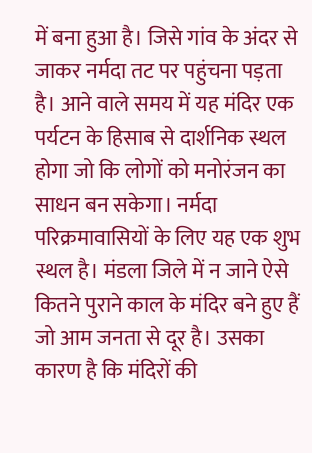में बना हुआ है। जिसे गांव के अंदर से जाकर नर्मदा तट पर पहुंचना पड़ता है। आने वाले समय में यह मंदिर एक पर्यटन के हिसाब से दार्शनिक स्थल होगा जो कि लोगों को मनोरंजन का साधन बन सकेगा। नर्मदा परिक्रमावासियों के लिए यह एक शुभ स्थल है। मंडला जिले में न जाने ऐसे कितने पुराने काल के मंदिर बने हुए हैं जो आम जनता से दूर है। उसका कारण है कि मंदिरों की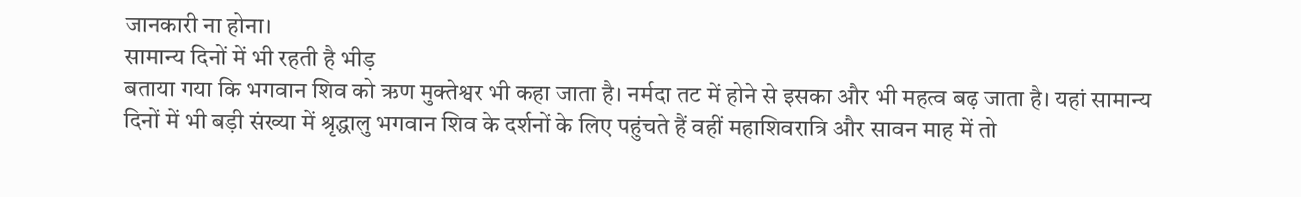जानकारी ना होना।
सामान्य दिनों में भी रहती है भीड़
बताया गया कि भगवान शिव को ऋण मुक्तेश्वर भी कहा जाता है। नर्मदा तट में होने से इसका और भी महत्व बढ़ जाता है। यहां सामान्य दिनों में भी बड़ी संख्या में श्रृद्धालु भगवान शिव के दर्शनों के लिए पहुंचते हैं वहीं महाशिवरात्रि और सावन माह में तो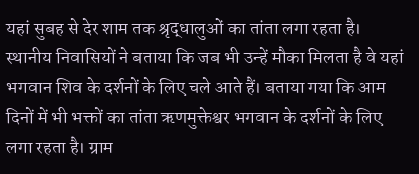यहां सुबह से देर शाम तक श्रृद्धालुओं का तांता लगा रहता है। स्थानीय निवासियों ने बताया कि जब भी उन्हें मौका मिलता है वे यहां भगवान शिव के दर्शनों के लिए चले आते हैं। बताया गया कि आम दिनों में भी भक्तों का तांता ऋणमुक्तेश्वर भगवान के दर्शनों के लिए लगा रहता है। ग्राम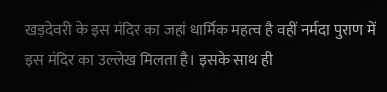खड़देवरी के इस मंदिर का जहां धार्मिक महत्व है वहीं नर्मदा पुराण में इस मंदिर का उल्लेख मिलता है। इसके साथ ही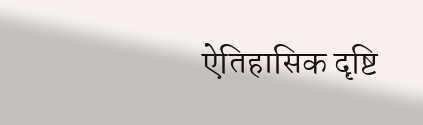ऐतिहासिक दृष्टि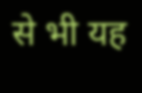से भी यह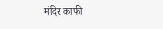मंदिर काफी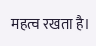महत्व रखता है।